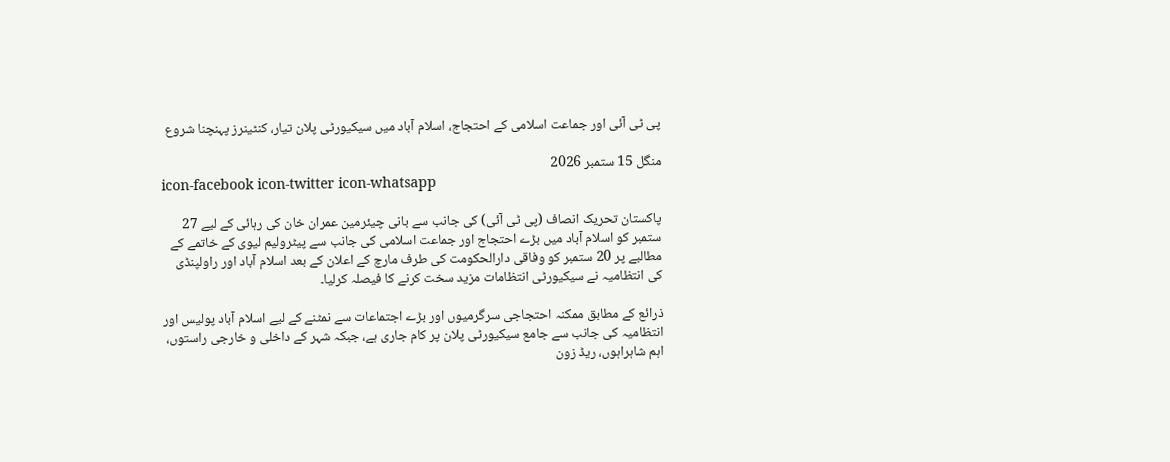پی ٹی آئی اور جماعت اسلامی کے احتجاج، اسلام آباد میں سیکیورٹی پلان تیار، کنٹینرز پہنچنا شروع

منگل 15 ستمبر 2026
icon-facebook icon-twitter icon-whatsapp

پاکستان تحریک انصاف (پی ٹی آئی) کی جانب سے بانی چیئرمین عمران خان کی رہائی کے لیے 27 ستمبر کو اسلام آباد میں بڑے احتجاج اور جماعت اسلامی کی جانب سے پیٹرولیم لیوی کے خاتمے کے مطالبے پر 20 ستمبر کو وفاقی دارالحکومت کی طرف مارچ کے اعلان کے بعد اسلام آباد اور راولپنڈی کی انتظامیہ نے سیکیورٹی انتظامات مزید سخت کرنے کا فیصلہ کرلیا۔

ذرائع کے مطابق ممکنہ احتجاجی سرگرمیوں اور بڑے اجتماعات سے نمٹنے کے لیے اسلام آباد پولیس اور انتظامیہ کی جانب سے جامع سیکیورٹی پلان پر کام جاری ہے، جبکہ شہر کے داخلی و خارجی راستوں، اہم شاہراہوں، ریڈ زون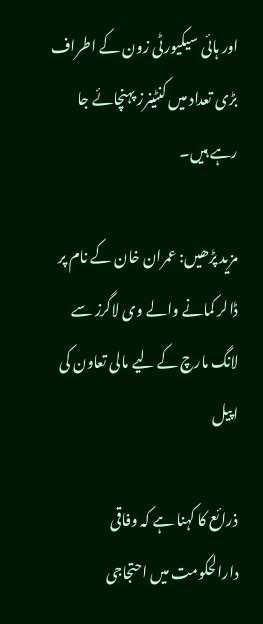اور ہائی سیکیورٹی زون کے اطراف بڑی تعداد میں کنٹینرز پہنچائے جا رہے ہیں۔

مزید پڑھیں: عمران خان کے نام پر ڈالر کمانے والے وی لاگرز سے لانگ مارچ کے لیے مالی تعاون کی اپیل

ذرائع کا کہنا ہے کہ وفاقی دارالحکومت میں احتجاجی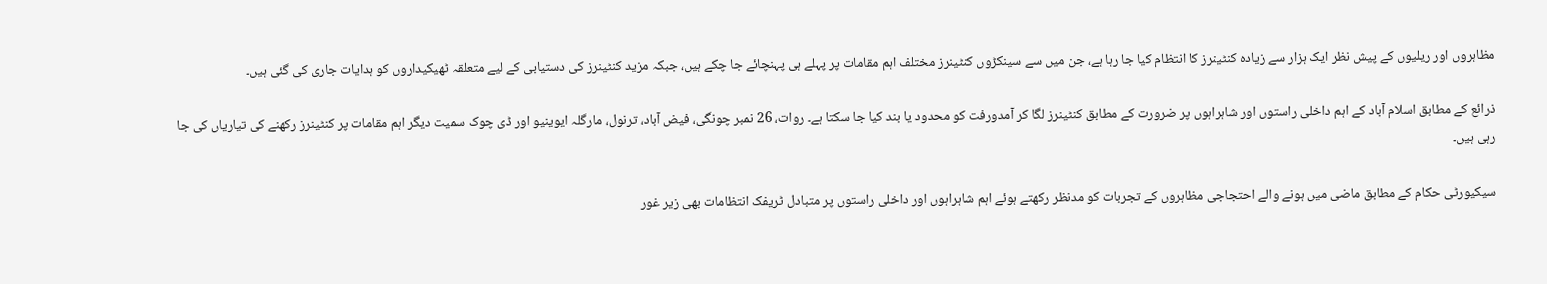مظاہروں اور ریلیوں کے پیش نظر ایک ہزار سے زیادہ کنٹینرز کا انتظام کیا جا رہا ہے، جن میں سے سینکڑوں کنٹینرز مختلف اہم مقامات پر پہلے ہی پہنچائے جا چکے ہیں، جبکہ مزید کنٹینرز کی دستیابی کے لیے متعلقہ ٹھیکیداروں کو ہدایات جاری کی گئی ہیں۔

ذرائع کے مطابق اسلام آباد کے اہم داخلی راستوں اور شاہراہوں پر ضرورت کے مطابق کنٹینرز لگا کر آمدورفت کو محدود یا بند کیا جا سکتا ہے۔ روات، 26 نمبر چونگی، فیض آباد، ترنول، مارگلہ ایوینیو اور ڈی چوک سمیت دیگر اہم مقامات پر کنٹینرز رکھنے کی تیاریاں کی جا رہی ہیں۔

سیکیورٹی حکام کے مطابق ماضی میں ہونے والے احتجاجی مظاہروں کے تجربات کو مدنظر رکھتے ہوئے اہم شاہراہوں اور داخلی راستوں پر متبادل ٹریفک انتظامات بھی زیر غور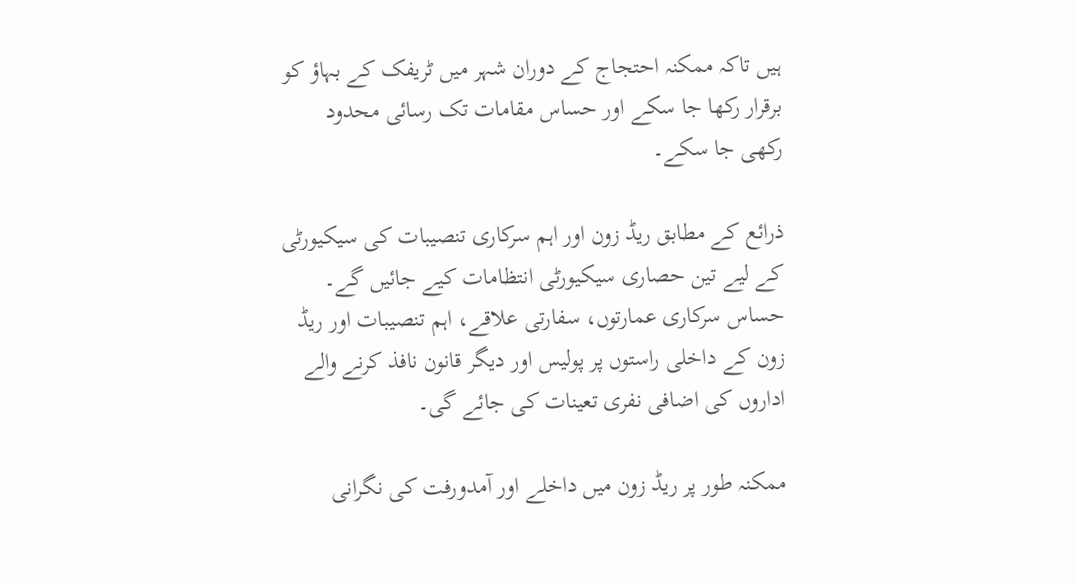ہیں تاکہ ممکنہ احتجاج کے دوران شہر میں ٹریفک کے بہاؤ کو برقرار رکھا جا سکے اور حساس مقامات تک رسائی محدود رکھی جا سکے۔

ذرائع کے مطابق ریڈ زون اور اہم سرکاری تنصیبات کی سیکیورٹی کے لیے تین حصاری سیکیورٹی انتظامات کیے جائیں گے۔ حساس سرکاری عمارتوں، سفارتی علاقے، اہم تنصیبات اور ریڈ زون کے داخلی راستوں پر پولیس اور دیگر قانون نافذ کرنے والے اداروں کی اضافی نفری تعینات کی جائے گی۔

ممکنہ طور پر ریڈ زون میں داخلے اور آمدورفت کی نگرانی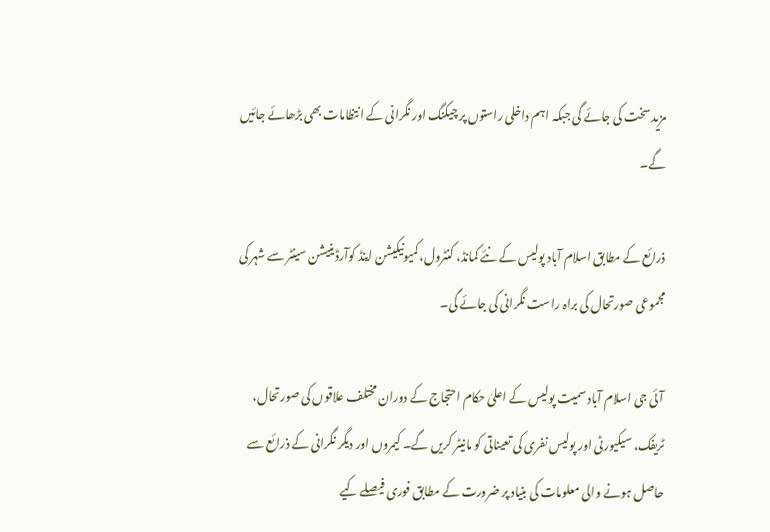مزید سخت کی جائے گی جبکہ اہم داخلی راستوں پر چیکنگ اور نگرانی کے انتظامات بھی بڑھائے جائیں گے۔

ذرائع کے مطابق اسلام آباد پولیس کے نئے کمانڈ، کنٹرول، کمیونیکیشن اینڈ کوآرڈینیشن سینٹر سے شہر کی مجموعی صورتحال کی براہ راست نگرانی کی جائے گی۔

آئی جی اسلام آباد سمیت پولیس کے اعلیٰ حکام احتجاج کے دوران مختلف علاقوں کی صورتحال، ٹریفک، سیکیورٹی اور پولیس نفری کی تعیناتی کو مانیٹر کریں گے۔ کیمروں اور دیگر نگرانی کے ذرائع سے حاصل ہونے والی معلومات کی بنیاد پر ضرورت کے مطابق فوری فیصلے کیے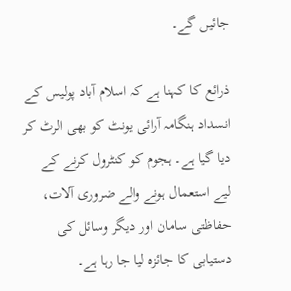جائیں گے۔

ذرائع کا کہنا ہے کہ اسلام آباد پولیس کے انسداد ہنگامہ آرائی یونٹ کو بھی الرٹ کر دیا گیا ہے۔ ہجوم کو کنٹرول کرنے کے لیے استعمال ہونے والے ضروری آلات، حفاظتی سامان اور دیگر وسائل کی دستیابی کا جائزہ لیا جا رہا ہے۔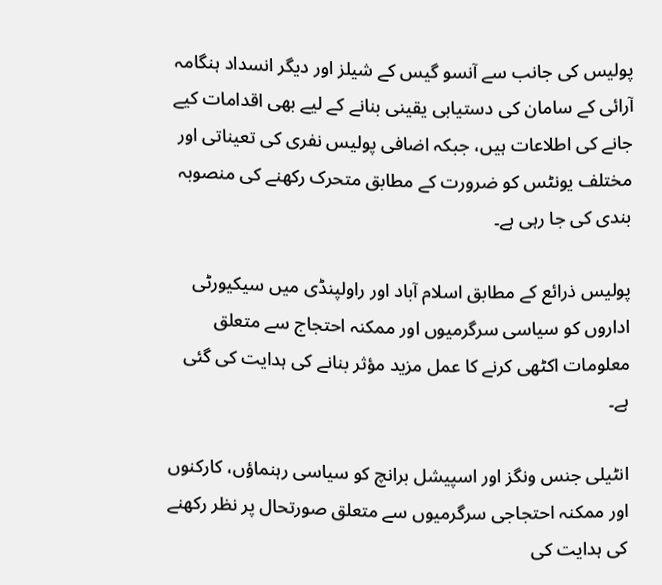پولیس کی جانب سے آنسو گیس کے شیلز اور دیگر انسداد ہنگامہ آرائی کے سامان کی دستیابی یقینی بنانے کے لیے بھی اقدامات کیے جانے کی اطلاعات ہیں، جبکہ اضافی پولیس نفری کی تعیناتی اور مختلف یونٹس کو ضرورت کے مطابق متحرک رکھنے کی منصوبہ بندی کی جا رہی ہے۔

پولیس ذرائع کے مطابق اسلام آباد اور راولپنڈی میں سیکیورٹی اداروں کو سیاسی سرگرمیوں اور ممکنہ احتجاج سے متعلق معلومات اکٹھی کرنے کا عمل مزید مؤثر بنانے کی ہدایت کی گئی ہے۔

انٹیلی جنس ونگز اور اسپیشل برانچ کو سیاسی رہنماؤں، کارکنوں اور ممکنہ احتجاجی سرگرمیوں سے متعلق صورتحال پر نظر رکھنے کی ہدایت کی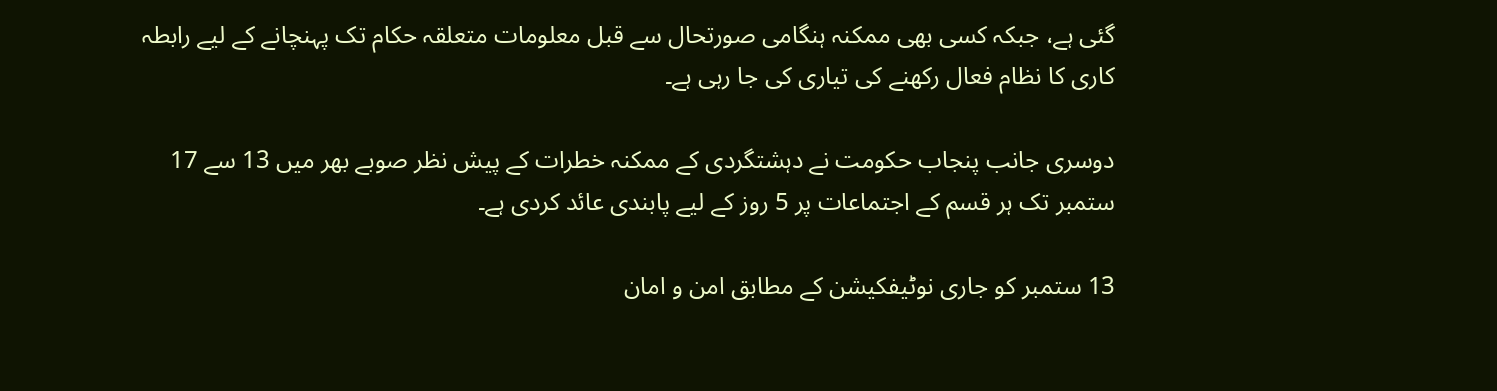گئی ہے، جبکہ کسی بھی ممکنہ ہنگامی صورتحال سے قبل معلومات متعلقہ حکام تک پہنچانے کے لیے رابطہ کاری کا نظام فعال رکھنے کی تیاری کی جا رہی ہے۔

دوسری جانب پنجاب حکومت نے دہشتگردی کے ممکنہ خطرات کے پیش نظر صوبے بھر میں 13 سے 17 ستمبر تک ہر قسم کے اجتماعات پر 5 روز کے لیے پابندی عائد کردی ہے۔

13 ستمبر کو جاری نوٹیفکیشن کے مطابق امن و امان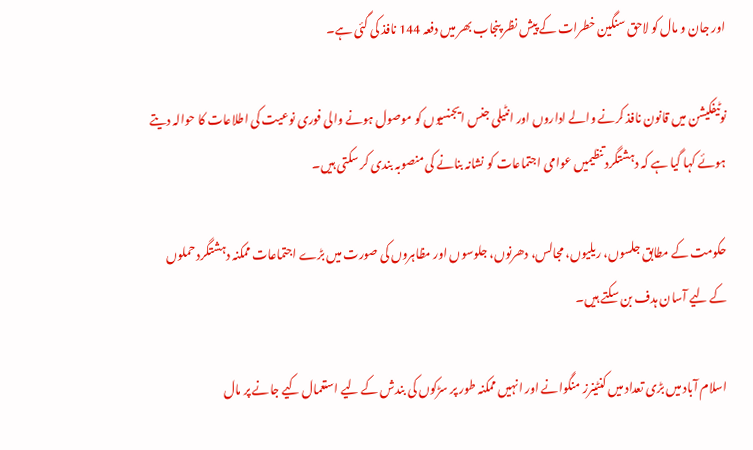اور جان و مال کو لاحق سنگین خطرات کے پیش نظر پنجاب بھر میں دفعہ 144 نافذ کی گئی ہے۔

نوٹیفکیشن میں قانون نافذ کرنے والے اداروں اور انٹیلی جنس ایجنسیوں کو موصول ہونے والی فوری نوعیت کی اطلاعات کا حوالہ دیتے ہوئے کہا گیا ہے کہ دہشتگرد تنظیمیں عوامی اجتماعات کو نشانہ بنانے کی منصوبہ بندی کر سکتی ہیں۔

حکومت کے مطابق جلسوں، ریلیوں، مجالس، دھرنوں، جلوسوں اور مظاہروں کی صورت میں بڑے اجتماعات ممکنہ دہشتگرد حملوں کے لیے آسان ہدف بن سکتے ہیں۔

اسلام آباد میں بڑی تعداد میں کنٹینرز منگوانے اور انہیں ممکنہ طور پر سڑکوں کی بندش کے لیے استعمال کیے جانے پر مال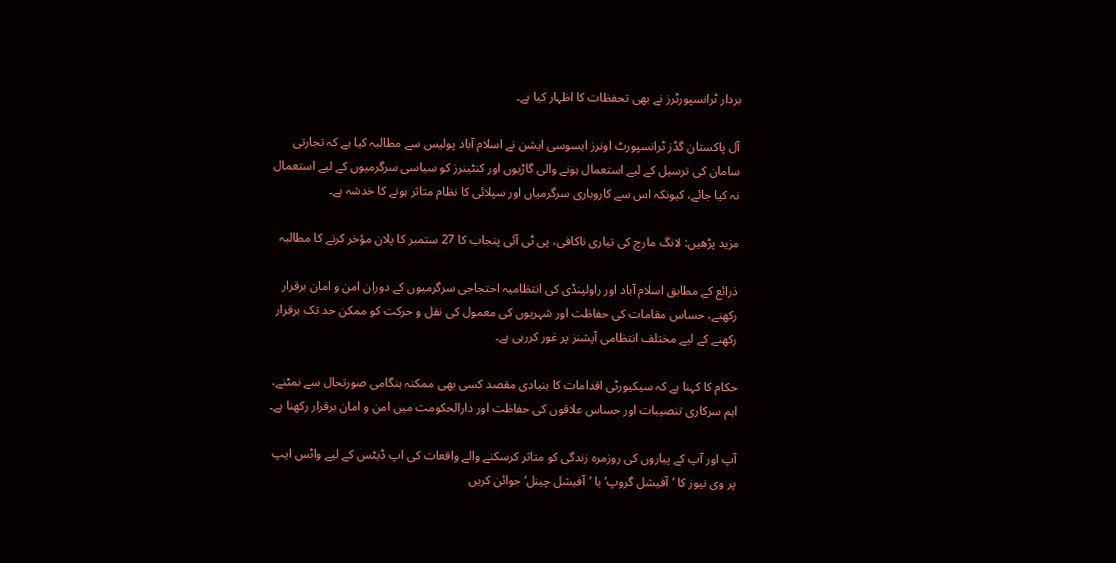بردار ٹرانسپورٹرز نے بھی تحفظات کا اظہار کیا ہے۔

آل پاکستان گڈز ٹرانسپورٹ اونرز ایسوسی ایشن نے اسلام آباد پولیس سے مطالبہ کیا ہے کہ تجارتی سامان کی ترسیل کے لیے استعمال ہونے والی گاڑیوں اور کنٹینرز کو سیاسی سرگرمیوں کے لیے استعمال نہ کیا جائے، کیونکہ اس سے کاروباری سرگرمیاں اور سپلائی کا نظام متاثر ہونے کا خدشہ ہے۔

مزید پڑھیں: لانگ مارچ کی تیاری ناکافی، پی ٹی آئی پنجاب کا 27 ستمبر کا پلان مؤخر کرنے کا مطالبہ

ذرائع کے مطابق اسلام آباد اور راولپنڈی کی انتظامیہ احتجاجی سرگرمیوں کے دوران امن و امان برقرار رکھنے، حساس مقامات کی حفاظت اور شہریوں کی معمول کی نقل و حرکت کو ممکن حد تک برقرار رکھنے کے لیے مختلف انتظامی آپشنز پر غور کررہی ہے۔

حکام کا کہنا ہے کہ سیکیورٹی اقدامات کا بنیادی مقصد کسی بھی ممکنہ ہنگامی صورتحال سے نمٹنے، اہم سرکاری تنصیبات اور حساس علاقوں کی حفاظت اور دارالحکومت میں امن و امان برقرار رکھنا ہے۔

آپ اور آپ کے پیاروں کی روزمرہ زندگی کو متاثر کرسکنے والے واقعات کی اپ ڈیٹس کے لیے واٹس ایپ پر وی نیوز کا ’آفیشل گروپ‘ یا ’آفیشل چینل‘ جوائن کریں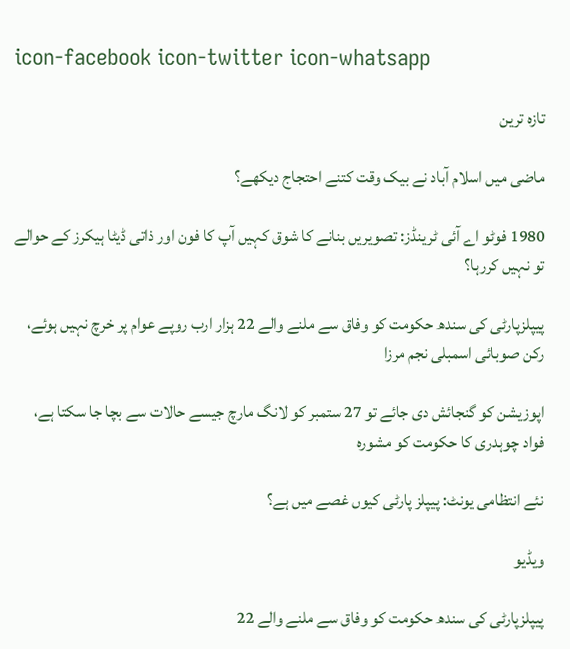icon-facebook icon-twitter icon-whatsapp

تازہ ترین

ماضی میں اسلام آباد نے بیک وقت کتنے احتجاج دیکھے؟

1980 فوٹو اے آئی ٹرینڈز: تصویریں بنانے کا شوق کہیں آپ کا فون اور ذاتی ڈیٹا ہیکرز کے حوالے تو نہیں کررہا؟

پیپلزپارٹی کی سندھ حکومت کو وفاق سے ملنے والے 22 ہزار ارب روپے عوام پر خرچ نہیں ہوئے، رکن صوبائی اسمبلی نجم مرزا

اپوزیشن کو گنجائش دی جائے تو 27 ستمبر کو لانگ مارچ جیسے حالات سے بچا جا سکتا ہے، فواد چوہدری کا حکومت کو مشورہ

نئے انتظامی یونٹ: پیپلز پارٹی کیوں غصے میں ہے؟

ویڈیو

پیپلزپارٹی کی سندھ حکومت کو وفاق سے ملنے والے 22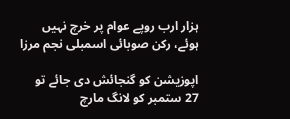ہزار ارب روپے عوام پر خرچ نہیں ہوئے، رکن صوبائی اسمبلی نجم مرزا

اپوزیشن کو گنجائش دی جائے تو 27 ستمبر کو لانگ مارچ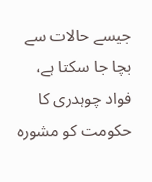جیسے حالات سے بچا جا سکتا ہے، فواد چوہدری کا حکومت کو مشورہ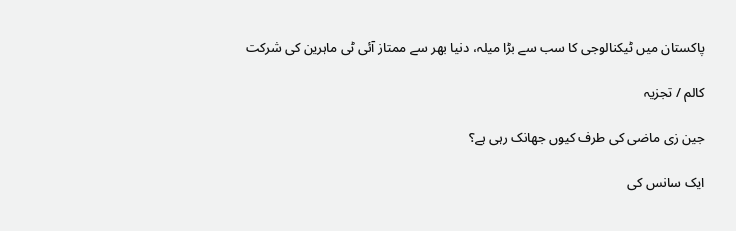پاکستان میں ٹیکنالوجی کا سب سے بڑا میلہ، دنیا بھر سے ممتاز آئی ٹی ماہرین کی شرکت

کالم / تجزیہ

جین زی ماضی کی طرف کیوں جھانک رہی ہے؟

ایک سانس کی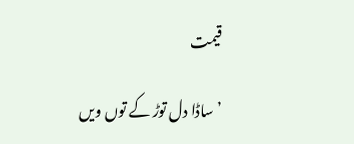قیمت

’ساڈا دل توڑ کے توں ویں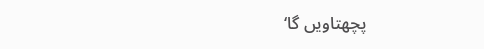پچھتاویں گا‘